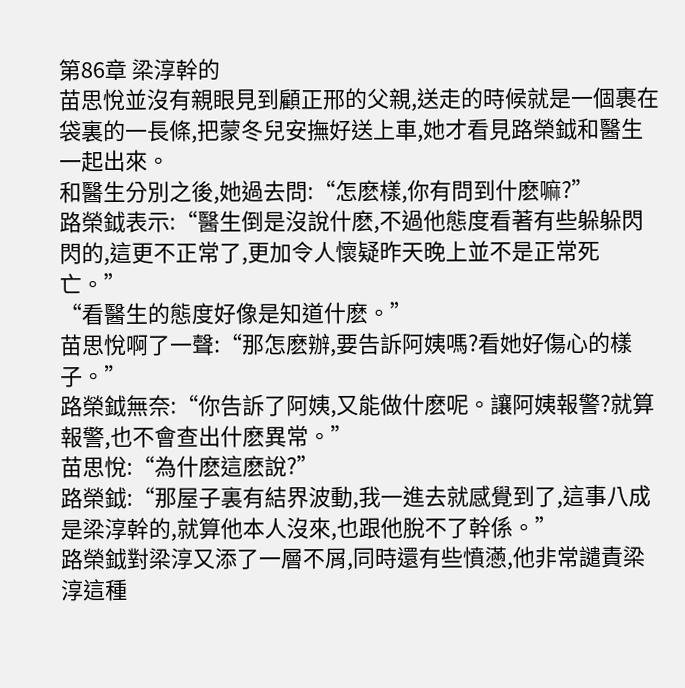第86章 梁淳幹的
苗思悅並沒有親眼見到顧正邢的父親,送走的時候就是一個裹在袋裏的一長條,把蒙冬兒安撫好送上車,她才看見路榮鉞和醫生一起出來。
和醫生分別之後,她過去問:“怎麽樣,你有問到什麽嘛?”
路榮鉞表示:“醫生倒是沒說什麽,不過他態度看著有些躲躲閃閃的,這更不正常了,更加令人懷疑昨天晚上並不是正常死亡。”
“看醫生的態度好像是知道什麽。”
苗思悅啊了一聲:“那怎麽辦,要告訴阿姨嗎?看她好傷心的樣子。”
路榮鉞無奈:“你告訴了阿姨,又能做什麽呢。讓阿姨報警?就算報警,也不會查出什麽異常。”
苗思悅:“為什麽這麽說?”
路榮鉞:“那屋子裏有結界波動,我一進去就感覺到了,這事八成是梁淳幹的,就算他本人沒來,也跟他脫不了幹係。”
路榮鉞對梁淳又添了一層不屑,同時還有些憤懣,他非常譴責梁淳這種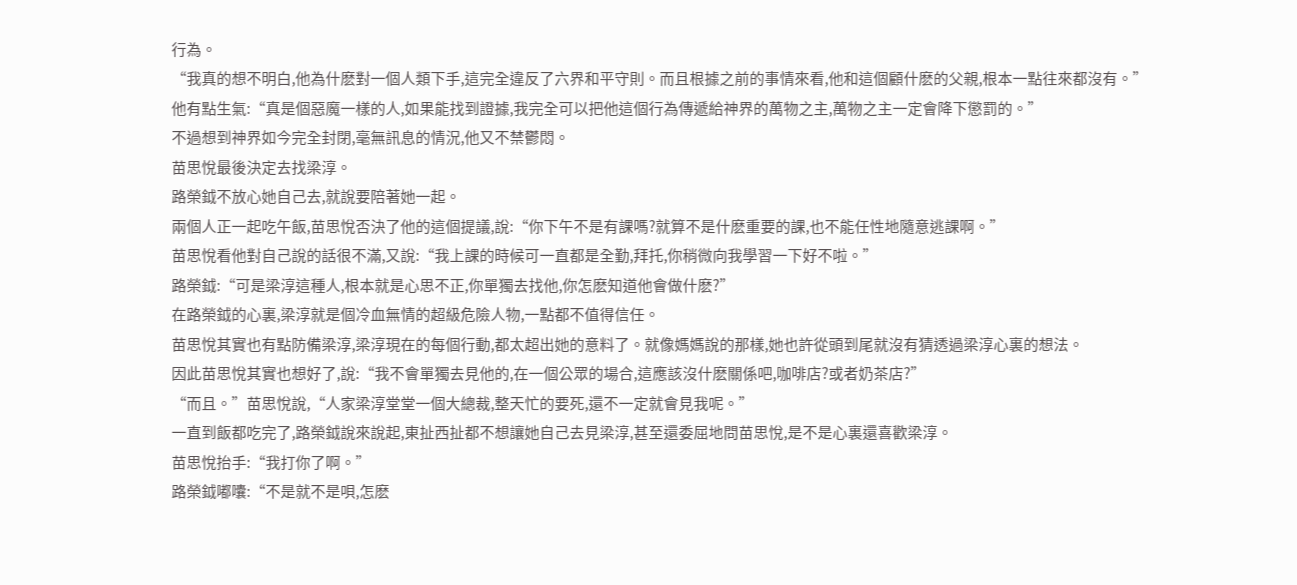行為。
“我真的想不明白,他為什麽對一個人類下手,這完全違反了六界和平守則。而且根據之前的事情來看,他和這個顧什麽的父親,根本一點往來都沒有。”
他有點生氣:“真是個惡魔一樣的人,如果能找到證據,我完全可以把他這個行為傳遞給神界的萬物之主,萬物之主一定會降下懲罰的。”
不過想到神界如今完全封閉,毫無訊息的情況,他又不禁鬱悶。
苗思悅最後決定去找梁淳。
路榮鉞不放心她自己去,就說要陪著她一起。
兩個人正一起吃午飯,苗思悅否決了他的這個提議,說:“你下午不是有課嗎?就算不是什麽重要的課,也不能任性地隨意逃課啊。”
苗思悅看他對自己說的話很不滿,又說:“我上課的時候可一直都是全勤,拜托,你稍微向我學習一下好不啦。”
路榮鉞:“可是梁淳這種人,根本就是心思不正,你單獨去找他,你怎麽知道他會做什麽?”
在路榮鉞的心裏,梁淳就是個冷血無情的超級危險人物,一點都不值得信任。
苗思悅其實也有點防備梁淳,梁淳現在的每個行動,都太超出她的意料了。就像媽媽說的那樣,她也許從頭到尾就沒有猜透過梁淳心裏的想法。
因此苗思悅其實也想好了,說:“我不會單獨去見他的,在一個公眾的場合,這應該沒什麽關係吧,咖啡店?或者奶茶店?”
“而且。”苗思悅說,“人家梁淳堂堂一個大總裁,整天忙的要死,還不一定就會見我呢。”
一直到飯都吃完了,路榮鉞說來說起,東扯西扯都不想讓她自己去見梁淳,甚至還委屈地問苗思悅,是不是心裏還喜歡梁淳。
苗思悅抬手:“我打你了啊。”
路榮鉞嘟囔:“不是就不是唄,怎麽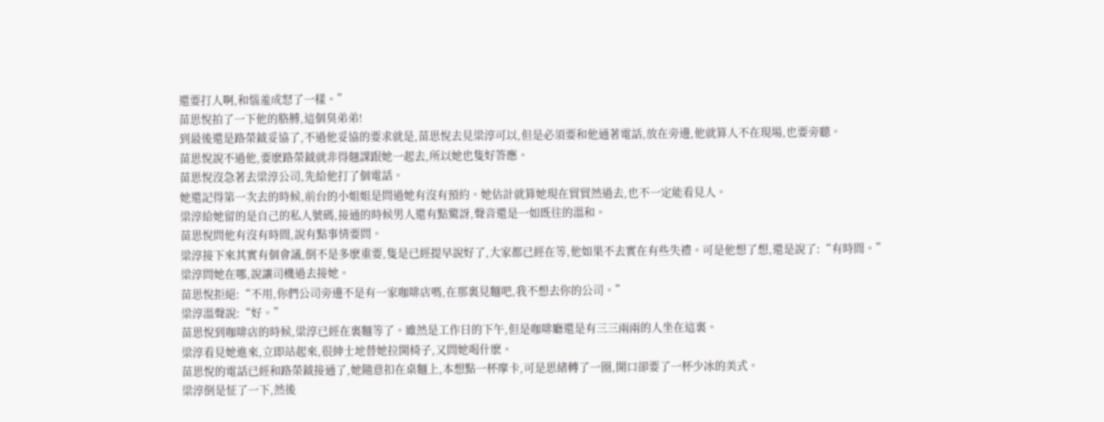還要打人啊,和惱羞成怒了一樣。”
苗思悅拍了一下他的胳膊,這個臭弟弟!
到最後還是路榮鉞妥協了,不過他妥協的要求就是,苗思悅去見梁淳可以,但是必須要和他通著電話,放在旁邊,他就算人不在現場,也要旁聽。
苗思悅說不過他,要麽路榮鉞就非得翹課跟她一起去,所以她也隻好答應。
苗思悅沒急著去梁淳公司,先給他打了個電話。
她還記得第一次去的時候,前台的小姐姐是問過她有沒有預約。她估計就算她現在貿貿然過去,也不一定能看見人。
梁淳給她留的是自己的私人號碼,接通的時候男人還有點驚訝,聲音還是一如既往的溫和。
苗思悅問他有沒有時間,說有點事情要問。
梁淳接下來其實有個會議,倒不是多麽重要,隻是已經提早說好了,大家都已經在等,他如果不去實在有些失禮。可是他想了想,還是說了:“有時間。”
梁淳問她在哪,說讓司機過去接她。
苗思悅拒絕:“不用,你們公司旁邊不是有一家咖啡店嗎,在那裏見麵吧,我不想去你的公司。”
梁淳溫聲說:“好。”
苗思悅到咖啡店的時候,梁淳已經在裏麵等了。雖然是工作日的下午,但是咖啡廳還是有三三兩兩的人坐在這裏。
梁淳看見她進來,立即站起來,很紳士地替她拉開椅子,又問她喝什麽。
苗思悅的電話已經和路榮鉞接通了,她隨意扣在桌麵上,本想點一杯摩卡,可是思緒轉了一圈,開口卻要了一杯少冰的美式。
梁淳倒是怔了一下,然後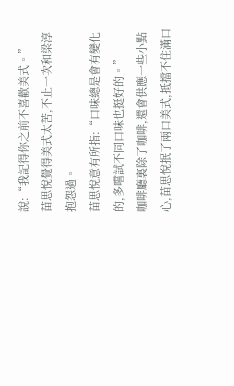說:“我記得你之前不喜歡美式。”
苗思悅覺得美式太苦,不止一次和梁淳抱怨過。
苗思悅意有所指:“口味總是會有變化的,多嚐試不同口味也挺好的。”
咖啡廳裏除了咖啡,還會供應一些小點心,苗思悅抿了兩口美式,抵擋不住滿口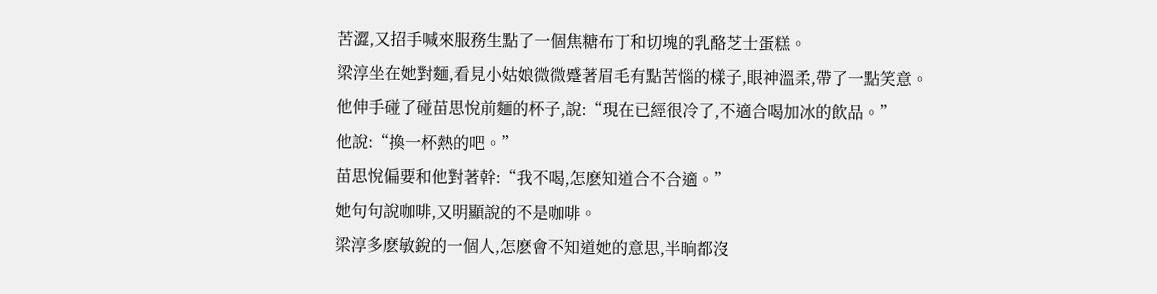苦澀,又招手喊來服務生點了一個焦糖布丁和切塊的乳酪芝士蛋糕。
梁淳坐在她對麵,看見小姑娘微微蹙著眉毛有點苦惱的樣子,眼神溫柔,帶了一點笑意。
他伸手碰了碰苗思悅前麵的杯子,說:“現在已經很冷了,不適合喝加冰的飲品。”
他說:“換一杯熱的吧。”
苗思悅偏要和他對著幹:“我不喝,怎麽知道合不合適。”
她句句說咖啡,又明顯說的不是咖啡。
梁淳多麽敏銳的一個人,怎麽會不知道她的意思,半晌都沒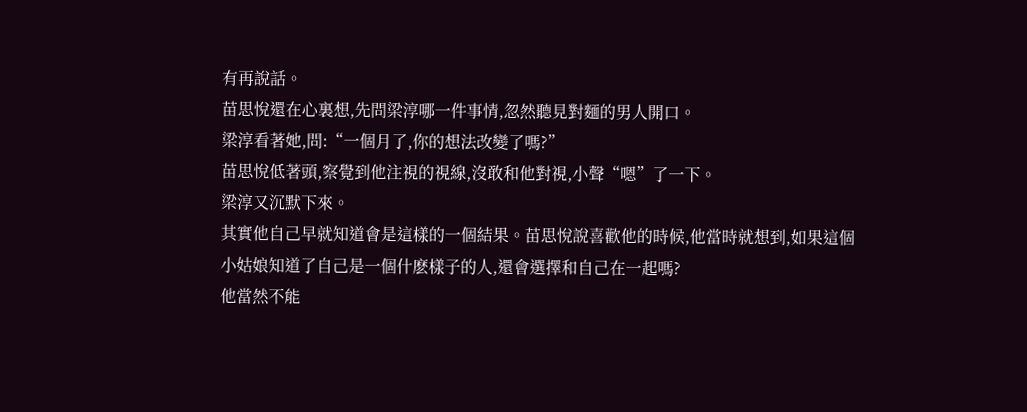有再說話。
苗思悅還在心裏想,先問梁淳哪一件事情,忽然聽見對麵的男人開口。
梁淳看著她,問:“一個月了,你的想法改變了嗎?”
苗思悅低著頭,察覺到他注視的視線,沒敢和他對視,小聲“嗯”了一下。
梁淳又沉默下來。
其實他自己早就知道會是這樣的一個結果。苗思悅說喜歡他的時候,他當時就想到,如果這個小姑娘知道了自己是一個什麽樣子的人,還會選擇和自己在一起嗎?
他當然不能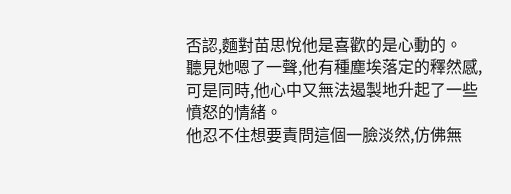否認,麵對苗思悅他是喜歡的是心動的。
聽見她嗯了一聲,他有種塵埃落定的釋然感,可是同時,他心中又無法遏製地升起了一些憤怒的情緒。
他忍不住想要責問這個一臉淡然,仿佛無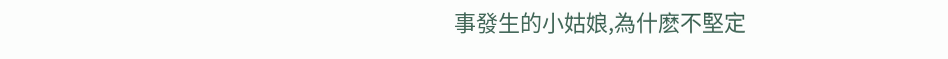事發生的小姑娘,為什麽不堅定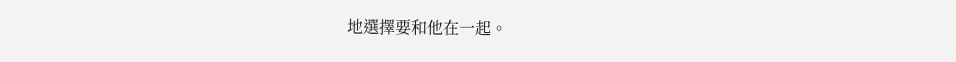地選擇要和他在一起。